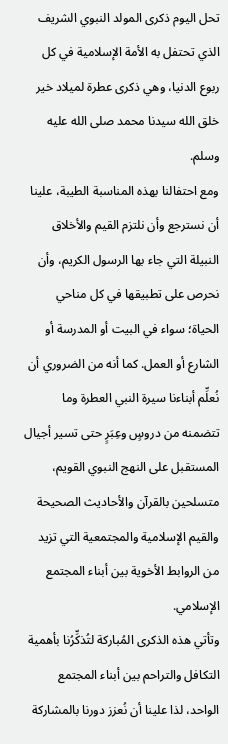تحل اليوم ذكرى المولد النبوي الشريف الذي تحتفل به الأمة الإسلامية في كل ربوع الدنيا، وهي ذكرى عطرة لميلاد خير خلق الله سيدنا محمد صلى الله عليه وسلم.
ومع احتفالنا بهذه المناسبة الطيبة، علينا أن نسترجع وأن نلتزم القيم والأخلاق النبيلة التي جاء بها الرسول الكريم، وأن نحرص على تطبيقها في كل مناحي الحياة؛ سواء في البيت أو المدرسة أو الشارع أو العمل. كما أنه من الضروري أن نُعلِّم أبناءنا سيرة النبي العطرة وما تتضمنه من دروسٍ وعِبَرٍ حتى تسير أجيال المستقبل على النهج النبوي القويم، متسلحين بالقرآن والأحاديث الصحيحة والقيم الإسلامية والمجتمعية التي تزيد من الروابط الأخوية بين أبناء المجتمع الإسلامي.
وتأتي هذه الذكرى المُباركة لتُذكِّرُنا بأهمية التكافل والتراحم بين أبناء المجتمع الواحد، لذا علينا أن نُعزز دورنا بالمشاركة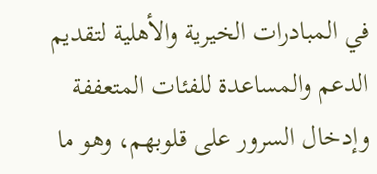في المبادرات الخيرية والأهلية لتقديم الدعم والمساعدة للفئات المتعففة وإدخال السرور على قلوبهم، وهو ما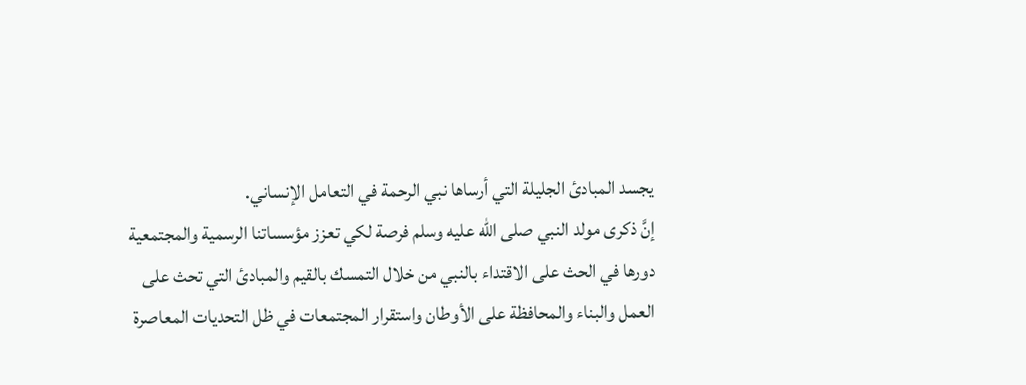يجسد المبادئ الجليلة التي أرساها نبي الرحمة في التعامل الإنساني.
إنَّ ذكرى مولد النبي صلى الله عليه وسلم فرصة لكي تعزز مؤسساتنا الرسمية والمجتمعية دورها في الحث على الاقتداء بالنبي من خلال التمسك بالقيم والمبادئ التي تحث على العمل والبناء والمحافظة على الأوطان واستقرار المجتمعات في ظل التحديات المعاصرة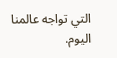التي تواجه عالمنا اليوم.